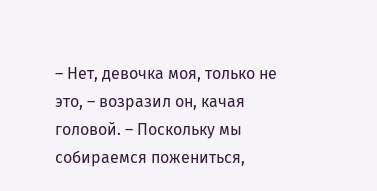– Нет, девочка моя, только не это, – возразил он, качая головой. – Поскольку мы собираемся пожениться,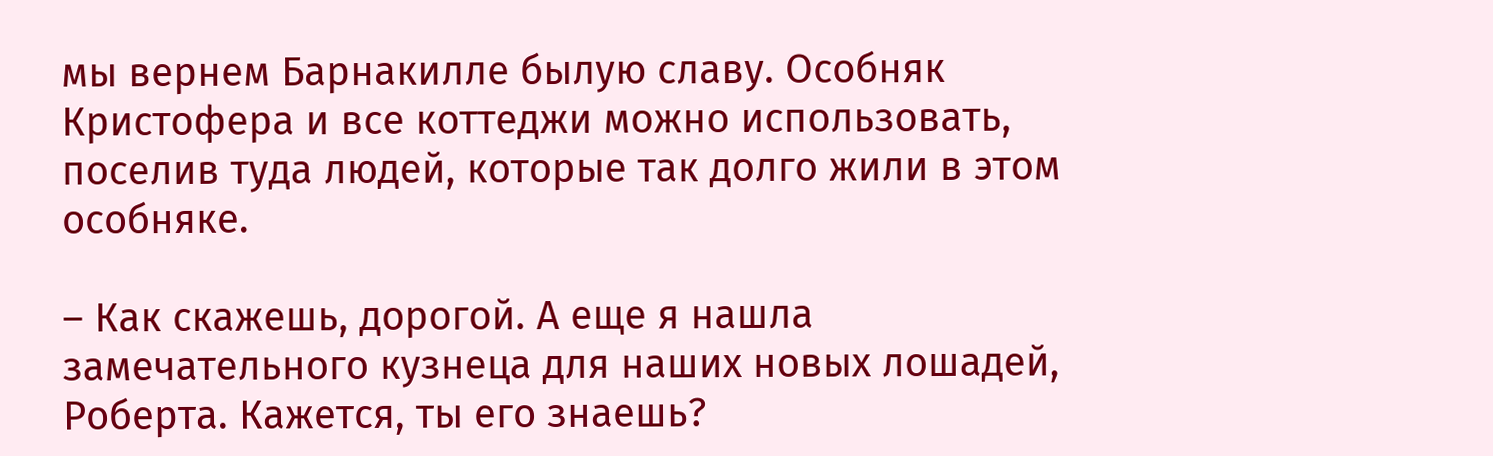мы вернем Барнакилле былую славу. Особняк Кристофера и все коттеджи можно использовать, поселив туда людей, которые так долго жили в этом особняке.

– Как скажешь, дорогой. А еще я нашла замечательного кузнеца для наших новых лошадей, Роберта. Кажется, ты его знаешь?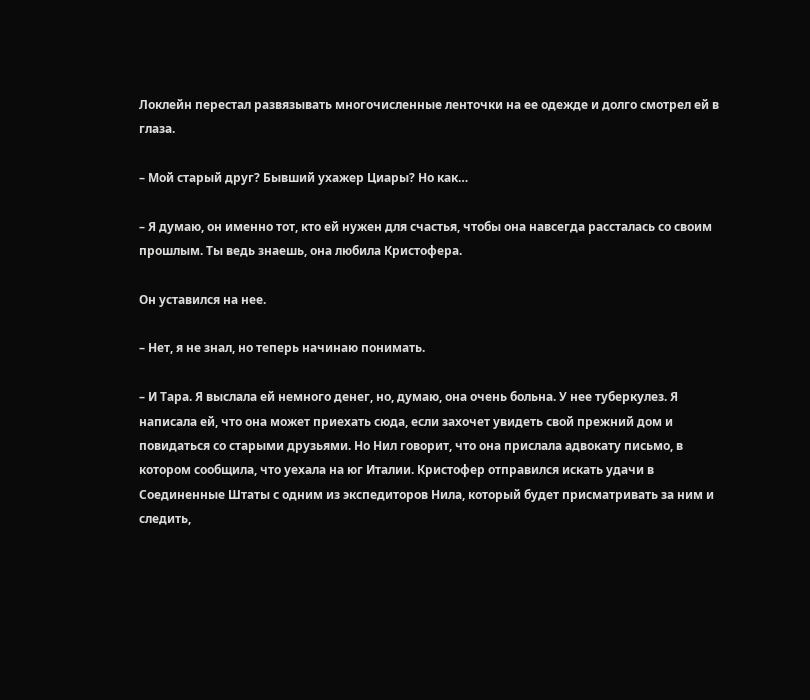Локлейн перестал развязывать многочисленные ленточки на ее одежде и долго смотрел ей в глаза.

– Мой старый друг? Бывший ухажер Циары? Но как…

– Я думаю, он именно тот, кто ей нужен для счастья, чтобы она навсегда рассталась со своим прошлым. Ты ведь знаешь, она любила Кристофера.

Он уставился на нее.

– Нет, я не знал, но теперь начинаю понимать.

– И Тара. Я выслала ей немного денег, но, думаю, она очень больна. У нее туберкулез. Я написала ей, что она может приехать сюда, если захочет увидеть свой прежний дом и повидаться со старыми друзьями. Но Нил говорит, что она прислала адвокату письмо, в котором сообщила, что уехала на юг Италии. Кристофер отправился искать удачи в Соединенные Штаты с одним из экспедиторов Нила, который будет присматривать за ним и следить,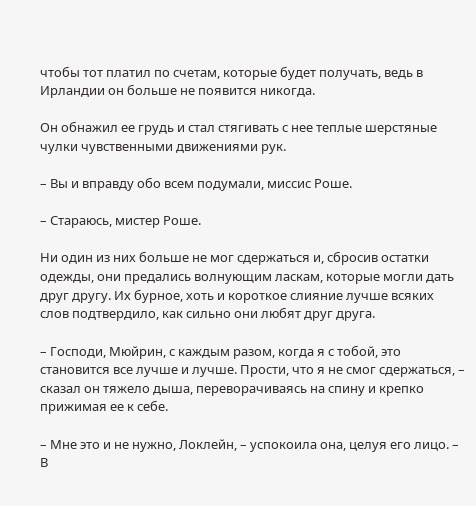чтобы тот платил по счетам, которые будет получать, ведь в Ирландии он больше не появится никогда.

Он обнажил ее грудь и стал стягивать с нее теплые шерстяные чулки чувственными движениями рук.

– Вы и вправду обо всем подумали, миссис Роше.

– Стараюсь, мистер Роше.

Ни один из них больше не мог сдержаться и, сбросив остатки одежды, они предались волнующим ласкам, которые могли дать друг другу. Их бурное, хоть и короткое слияние лучше всяких слов подтвердило, как сильно они любят друг друга.

– Господи, Мюйрин, с каждым разом, когда я с тобой, это становится все лучше и лучше. Прости, что я не смог сдержаться, – сказал он тяжело дыша, переворачиваясь на спину и крепко прижимая ее к себе.

– Мне это и не нужно, Локлейн, – успокоила она, целуя его лицо. – В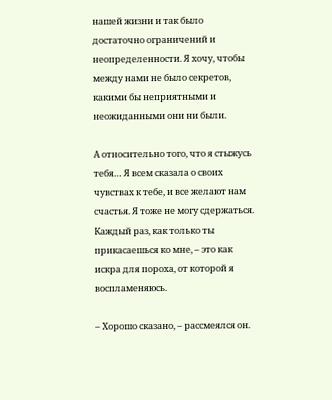нашей жизни и так было достаточно ограничений и неопределенности. Я хочу, чтобы между нами не было секретов, какими бы неприятными и неожиданными они ни были.

А относительно того, что я стыжусь тебя… Я всем сказала о своих чувствах к тебе, и все желают нам счастья. Я тоже не могу сдержаться. Каждый раз, как только ты прикасаешься ко мне, – это как искра для пороха, от которой я воспламеняюсь.

– Хорошо сказано, – рассмеялся он.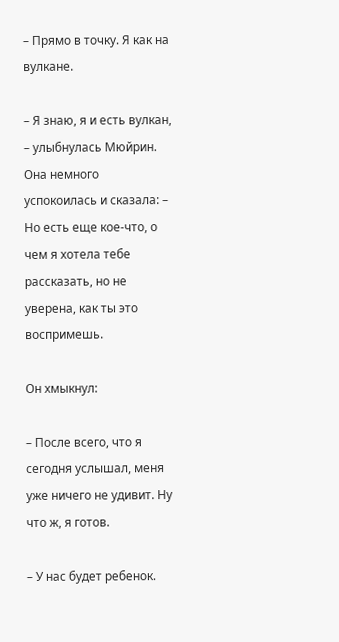– Прямо в точку. Я как на вулкане.

– Я знаю, я и есть вулкан, – улыбнулась Мюйрин. Она немного успокоилась и сказала: – Но есть еще кое-что, о чем я хотела тебе рассказать, но не уверена, как ты это воспримешь.

Он хмыкнул:

– После всего, что я сегодня услышал, меня уже ничего не удивит. Ну что ж, я готов.

– У нас будет ребенок.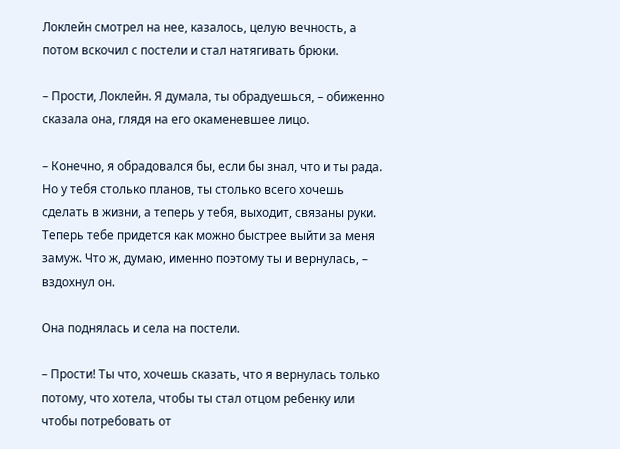Локлейн смотрел на нее, казалось, целую вечность, а потом вскочил с постели и стал натягивать брюки.

– Прости, Локлейн. Я думала, ты обрадуешься, – обиженно сказала она, глядя на его окаменевшее лицо.

– Конечно, я обрадовался бы, если бы знал, что и ты рада. Но у тебя столько планов, ты столько всего хочешь сделать в жизни, а теперь у тебя, выходит, связаны руки. Теперь тебе придется как можно быстрее выйти за меня замуж. Что ж, думаю, именно поэтому ты и вернулась, – вздохнул он.

Она поднялась и села на постели.

– Прости! Ты что, хочешь сказать, что я вернулась только потому, что хотела, чтобы ты стал отцом ребенку или чтобы потребовать от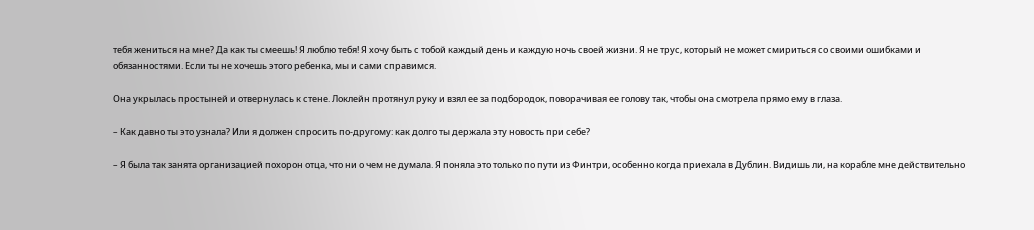тебя жениться на мне? Да как ты смеешь! Я люблю тебя! Я хочу быть с тобой каждый день и каждую ночь своей жизни. Я не трус, который не может смириться со своими ошибками и обязанностями. Если ты не хочешь этого ребенка, мы и сами справимся.

Она укрылась простыней и отвернулась к стене. Локлейн протянул руку и взял ее за подбородок, поворачивая ее голову так, чтобы она смотрела прямо ему в глаза.

– Как давно ты это узнала? Или я должен спросить по-другому: как долго ты держала эту новость при себе?

– Я была так занята организацией похорон отца, что ни о чем не думала. Я поняла это только по пути из Финтри, особенно когда приехала в Дублин. Видишь ли, на корабле мне действительно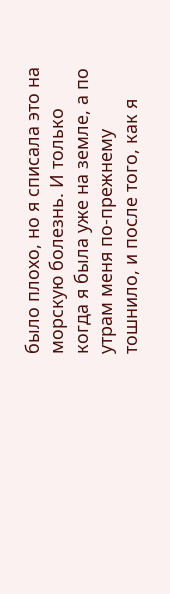было плохо, но я списала это на морскую болезнь. И только когда я была уже на земле, а по утрам меня по-прежнему тошнило, и после того, как я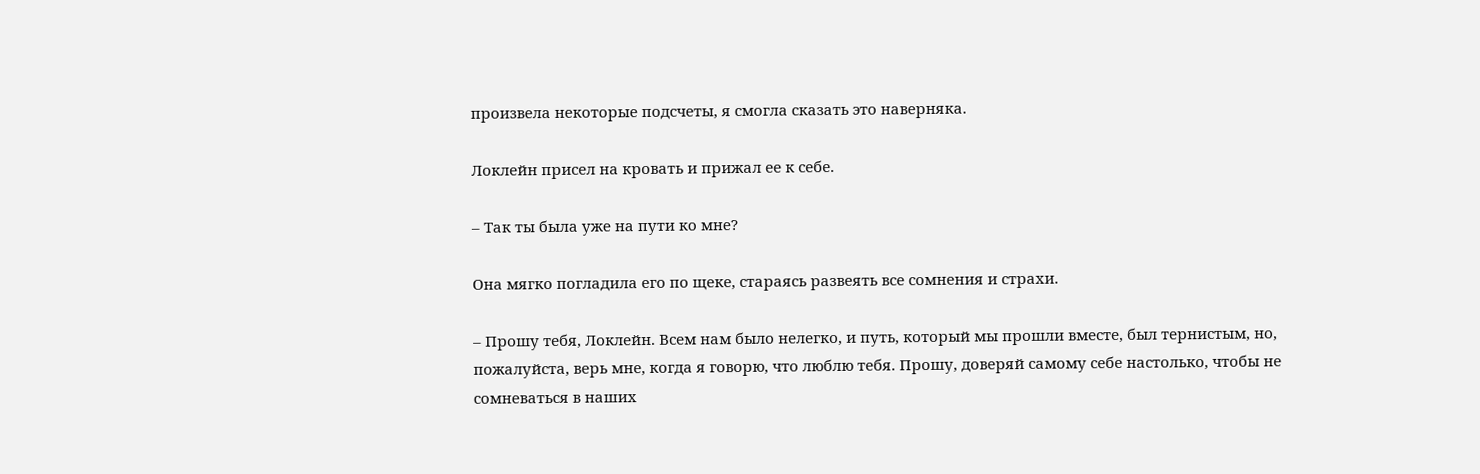произвела некоторые подсчеты, я смогла сказать это наверняка.

Локлейн присел на кровать и прижал ее к себе.

– Так ты была уже на пути ко мне?

Она мягко погладила его по щеке, стараясь развеять все сомнения и страхи.

– Прошу тебя, Локлейн. Всем нам было нелегко, и путь, который мы прошли вместе, был тернистым, но, пожалуйста, верь мне, когда я говорю, что люблю тебя. Прошу, доверяй самому себе настолько, чтобы не сомневаться в наших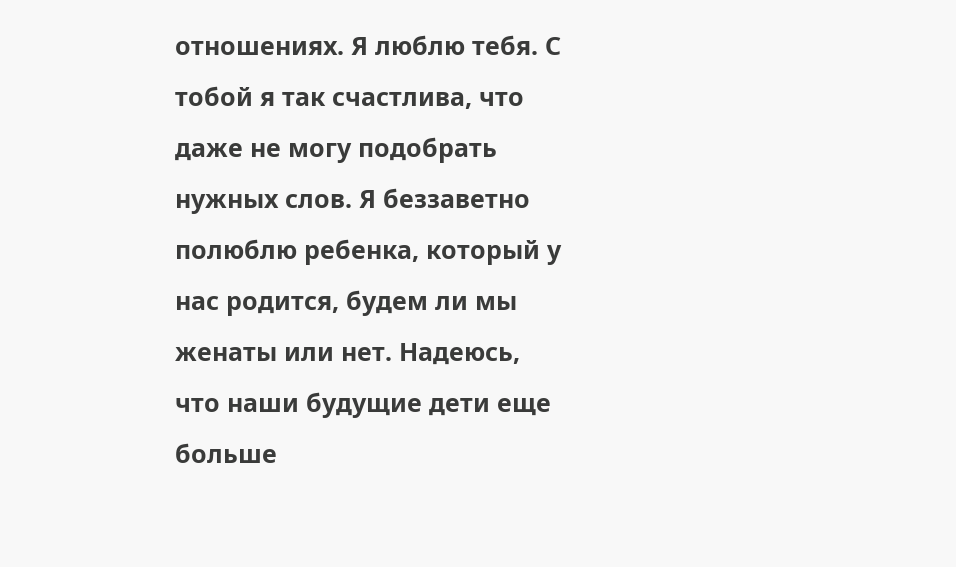отношениях. Я люблю тебя. С тобой я так счастлива, что даже не могу подобрать нужных слов. Я беззаветно полюблю ребенка, который у нас родится, будем ли мы женаты или нет. Надеюсь, что наши будущие дети еще больше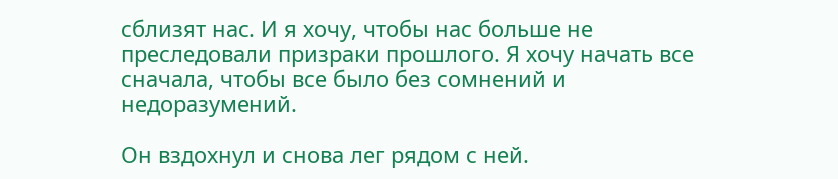сблизят нас. И я хочу, чтобы нас больше не преследовали призраки прошлого. Я хочу начать все сначала, чтобы все было без сомнений и недоразумений.

Он вздохнул и снова лег рядом с ней.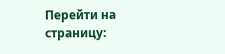Перейти на страницу: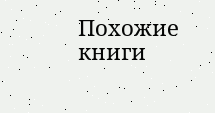Похожие книги